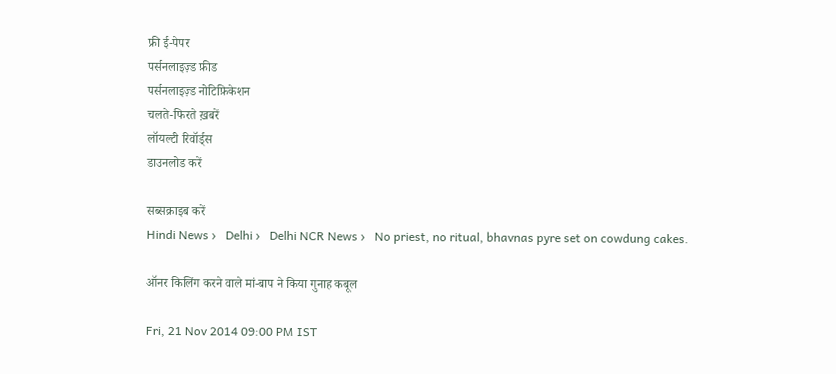फ्री ई-पेपर
पर्सनलाइज़्ड फ़ीड
पर्सनलाइज़्ड नोटिफ़िकेशन
चलते-फिरते ख़बरें
लॉयल्टी रिवॉर्ड्स
डाउनलोड करें

सब्सक्राइब करें
Hindi News ›   Delhi ›   Delhi NCR News ›   No priest, no ritual, bhavnas pyre set on cowdung cakes.

ऑनर किलिंग करने वाले मां-बाप ने किया गुनाह कबूल

Fri, 21 Nov 2014 09:00 PM IST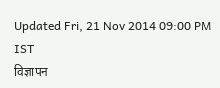Updated Fri, 21 Nov 2014 09:00 PM IST
विज्ञापन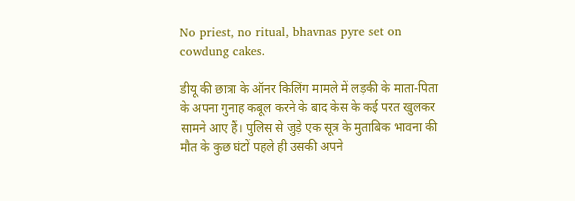No priest, no ritual, bhavnas pyre set on cowdung cakes.

डीयू की छात्रा के ऑनर किलिंग मामले में लड़की के माता-पिता के अपना गुनाह कबूल करने के बाद केस के कई परत खुलकर सामने आए हैं। पुलिस से जुड़े एक सूत्र के मुताबिक भावना की मौत के कुछ घंटों पहले ही उसकी अपने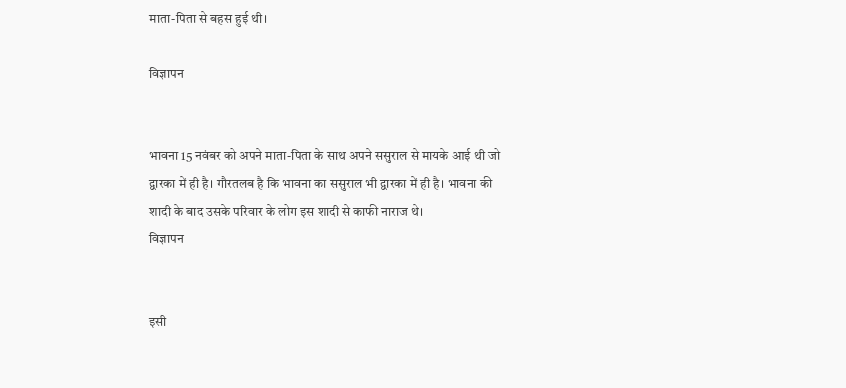माता-पिता से बहस हुई थी।

विज्ञापन


भावना 15 नवंबर को अपने माता-पिता के साथ अपने ससुराल से मायके आई थी जो द्वारका में ही है। गौरतलब है कि भावना का ससुराल भी द्वारका में ही है। भावना की शादी के बाद उसके परिवार के लोग इस शादी से काफी नाराज थे।
विज्ञापन


इसी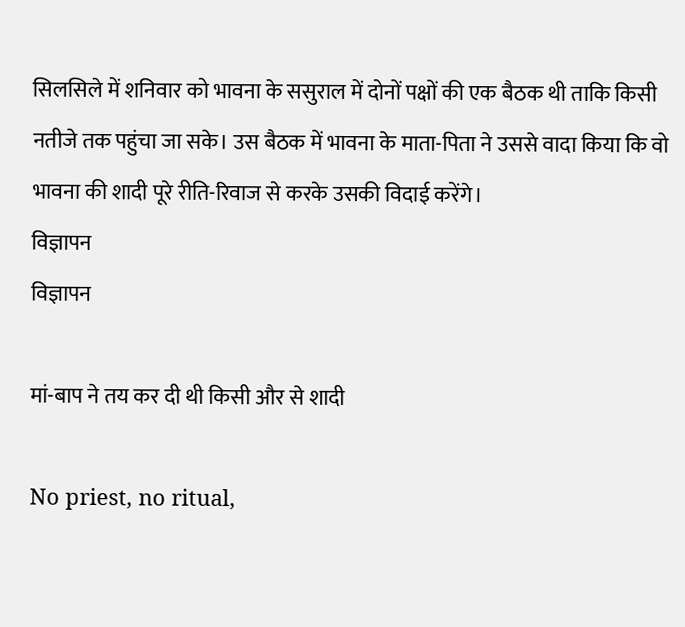सिलसिले में शनिवार को भावना के ससुराल में दोनों पक्षों की एक बैठक थी ताकि किसी नतीजे तक पहुंचा जा सके। उस बैठक में भावना के माता-पिता ने उससे वादा किया कि वो भावना की शादी पूरे रीति-रिवाज से करके उसकी विदाई करेंगे।
विज्ञापन
विज्ञापन

मां-बाप ने तय कर दी थी किसी और से शादी

No priest, no ritual,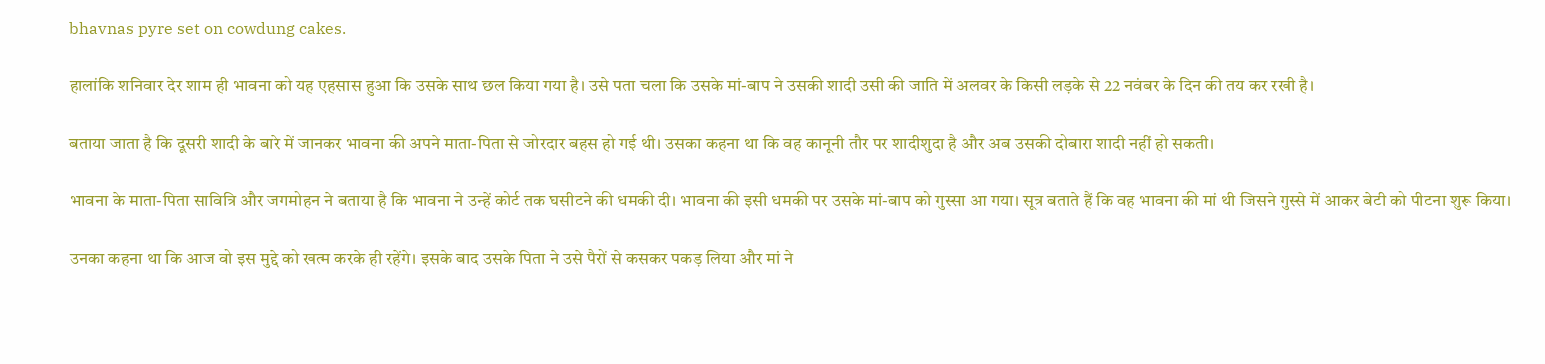bhavnas pyre set on cowdung cakes.

हालांकि शनिवार देर शाम ही भावना को यह एहसास हुआ कि उसके साथ छल किया गया है। उसे पता चला कि उसके मां-बाप ने उसकी शादी उसी की जाति में अलवर के किसी लड़के से 22 नवंबर के दिन की तय कर रखी है।

बताया जाता है कि दूसरी शादी के बारे में जानकर भावना की अपने माता-पिता से जोरदार बहस हो गई थी। उसका कहना था कि वह कानूनी तौर पर शादीशुदा है और अब उसकी दोबारा शादी नहीं हो सकती।

भावना के माता-पिता सावित्रि और जगमोहन ने बताया है कि भावना ने उन्हें कोर्ट तक घसीटने की धमकी दी। भावना की इसी धमकी पर उसके मां-बाप को गुस्सा आ गया। सूत्र बताते हैं कि वह भावना की मां थी जिसने गुस्से में आकर बेटी को पीटना शुरू किया।

उनका कहना था कि आज वो इस मुद्दे को खत्म करके ही रहेंगे। इसके बाद उसके पिता ने उसे पैरों से कसकर पकड़ लिया और मां ने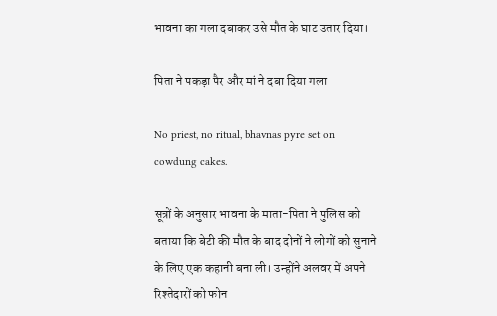भावना का गला दबाकर उसे मौत के घाट उतार दिया।

पिता ने पकड़ा पैर और मां ने दबा दिया गला

No priest, no ritual, bhavnas pyre set on cowdung cakes.

सूत्रों के अनुसार भावना के माता-पिता ने पुलिस को बताया कि बेटी की मौत के बाद दोनों ने लोगों को सुनाने के लिए एक कहानी बना ली। उन्होंने अलवर में अपने रिश्तेदारों को फोन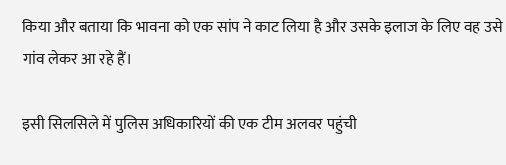किया और बताया कि भावना को एक सांप ने काट लिया है और उसके इलाज के लिए वह उसे गांव लेकर आ रहे हैं।

इसी सिलसिले में पुलिस अधिकारियों की एक टीम अलवर पहुंची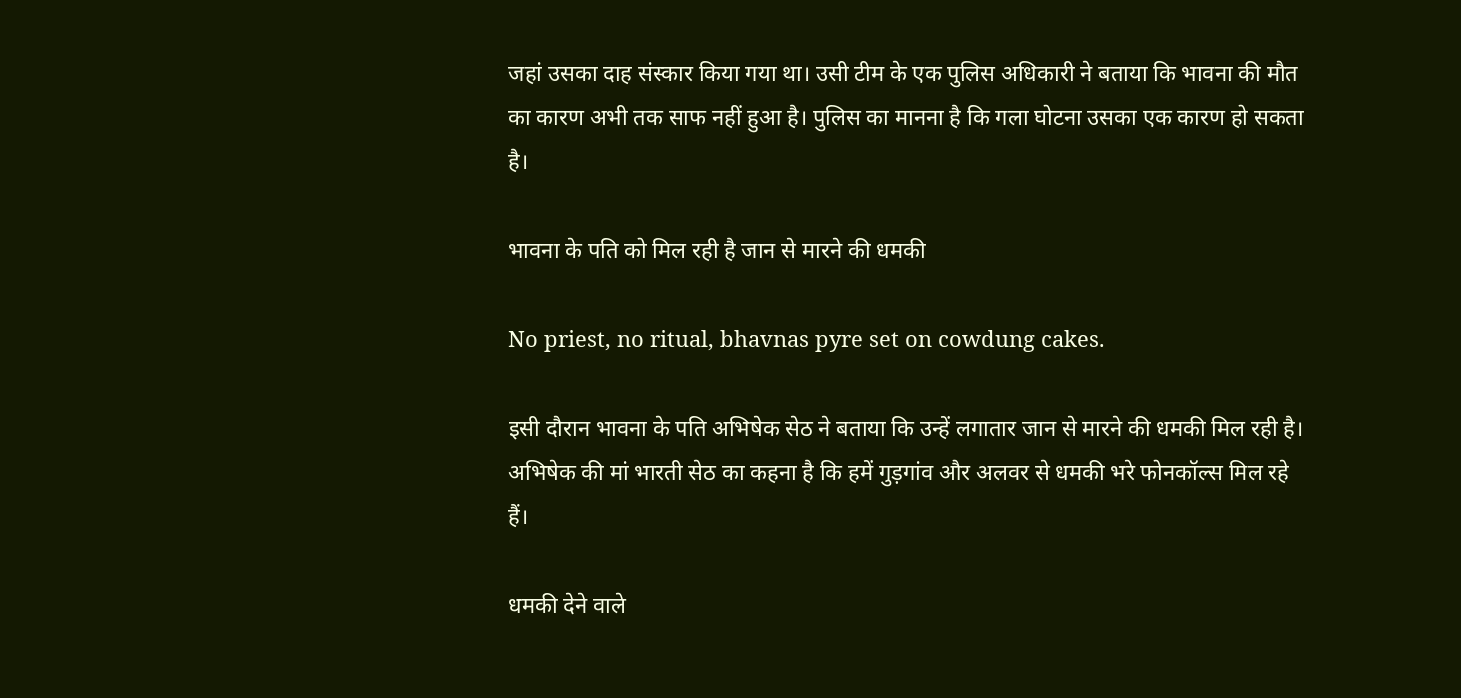जहां उसका दाह संस्कार किया गया था। उसी टीम के एक पुलिस अधिकारी ने बताया कि भावना की मौत का कारण अभी तक साफ नहीं हुआ है। पुलिस का मानना है कि गला घोटना उसका एक कारण हो सकता है।

भावना के पति को मिल रही है जान से मारने की धमकी

No priest, no ritual, bhavnas pyre set on cowdung cakes.

इसी दौरान भावना के पति अभिषेक सेठ ने बताया कि उन्हें लगातार जान से मारने की धमकी मिल रही है। अभिषेक की मां भारती सेठ का कहना है कि हमें गुड़गांव और अलवर से धमकी भरे फोनकॉल्स मिल रहे हैं।

धमकी देने वाले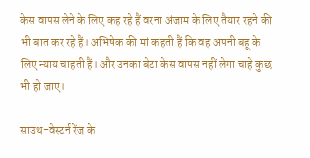केस वापस लेने के लिए कह रहे हैं वरना अंजाम के लिए तैयार रहने की भी बात कर रहे हैं। अभिषेक की मां कहती हैं कि वह अपनी बहू के लिए न्याय चाहती हैं। और उनका बेटा केस वापस नहीं लेगा चाहे कुछ भी हो जाए।

साउथ-वेस्टर्न रेंज के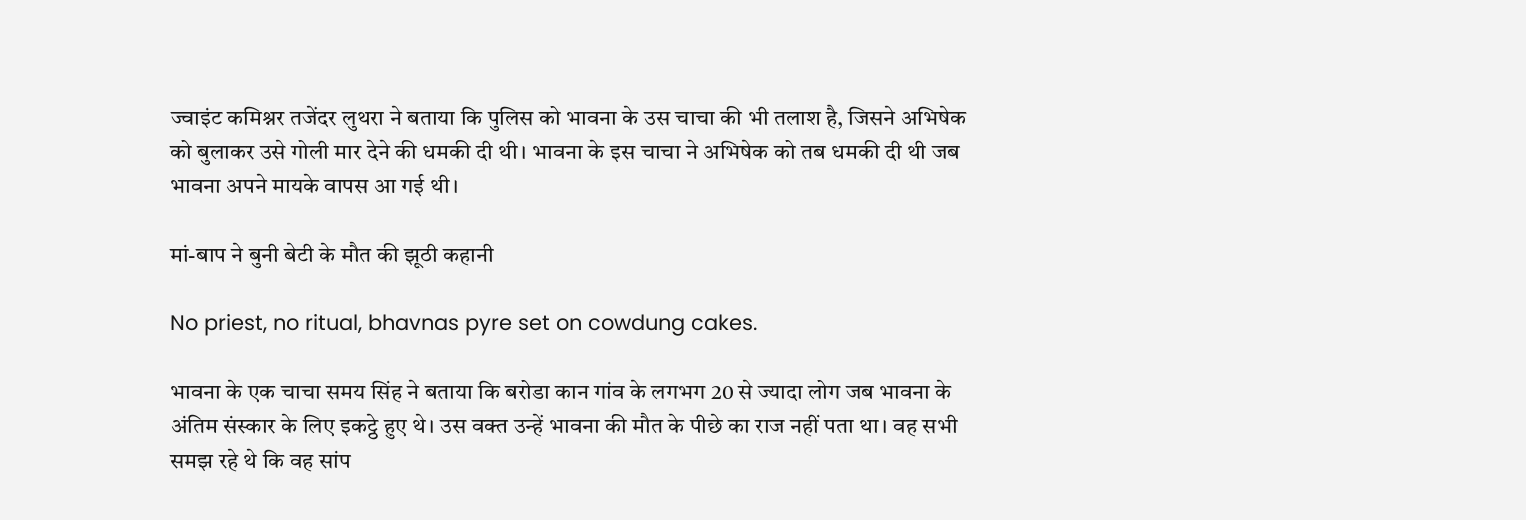ज्वाइंट कमिश्नर तजेंदर लुथरा ने बताया कि पुलिस को भावना के उस चाचा की भी तलाश है, जिसने अभिषेक को बुलाकर उसे गोली मार देने की धमकी दी थी। भावना के इस चाचा ने अभिषेक को तब धमकी दी थी जब भावना अपने मायके वापस आ गई थी।

मां-बाप ने बुनी बेटी के मौत की झूठी कहानी

No priest, no ritual, bhavnas pyre set on cowdung cakes.

भावना के एक चाचा समय सिंह ने बताया कि बरोडा कान गांव के लगभग 20 से ज्यादा लोग जब भावना के अंतिम संस्कार के लिए इकट्ठे हुए थे। उस वक्त उन्हें भावना की मौत के पीछे का राज नहीं पता था। वह सभी समझ रहे थे कि वह सांप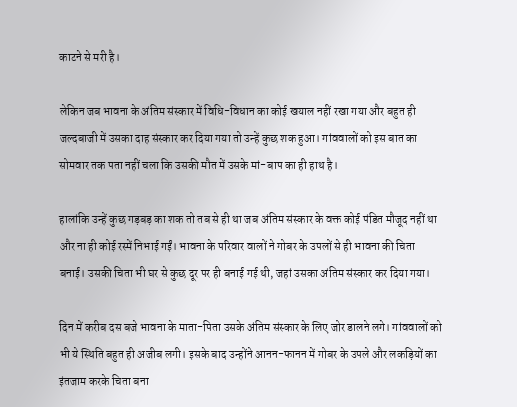काटने से मरी है।

लेकिन जब भावना के अंतिम संस्कार में विधि-विधान का कोई खयाल नहीं रखा गया और बहुत ही जल्दबाजी में उसका दाह संस्कार कर दिया गया तो उन्हें कुछ शक हुआ। गांववालों को इस बात का सोमवार तक पता नहीं चला कि उसकी मौत में उसके मां-बाप का ही हाथ है।

हालांकि उन्हें कुछ गड़बड़ का शक तो तब से ही था जब अंतिम संस्कार के वक्त कोई पंडित मौजूद नहीं था और ना ही कोई रस्में निभाई गईं। भावना के परिवार वालों ने गोबर के उपलों से ही भावना की चिता बनाई। उसकी चिता भी घर से कुछ दूर पर ही बनाई गई थी, जहां उसका अंतिम संस्कार कर दिया गया।

दिन में करीब दस बजे भावना के माता-पिता उसके अंतिम संस्कार के लिए जोर डालने लगे। गांववालों को भी ये स्थिति बहुत ही अजीब लगी। इसके बाद उन्होंने आनन-फानन में गोबर के उपले और लकड़ियों का इंतजाम करके चिता बना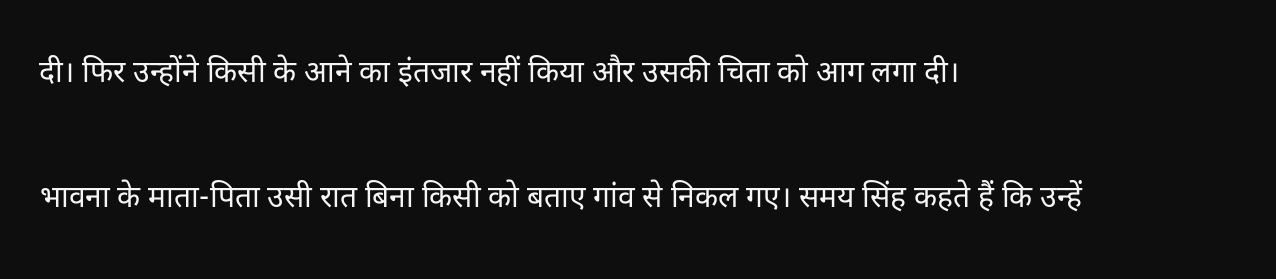दी। फिर उन्होंने किसी के आने का इंतजार नहीं किया और उसकी चिता को आग लगा दी।

भावना के माता-पिता उसी रात बिना किसी को बताए गांव से निकल गए। समय सिंह कहते हैं कि उन्हें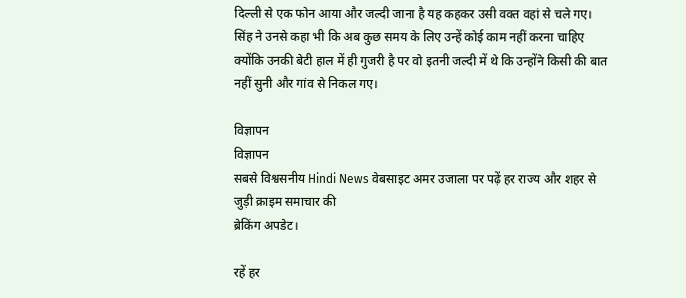दिल्ली से एक फोन आया और जल्दी जाना है यह कहकर उसी वक्त वहां से चले गए। सिंह ने उनसे कहा भी कि अब कुछ समय के लिए उन्हें कोई काम नहीं करना चाहिए क्योंकि उनकी बेटी हाल में ही गुजरी है पर वो इतनी जल्दी में थे कि उन्होंने किसी की बात नहीं सुनी और गांव से निकल गए।

विज्ञापन
विज्ञापन
सबसे विश्वसनीय Hindi News वेबसाइट अमर उजाला पर पढ़ें हर राज्य और शहर से जुड़ी क्राइम समाचार की
ब्रेकिंग अपडेट।

रहें हर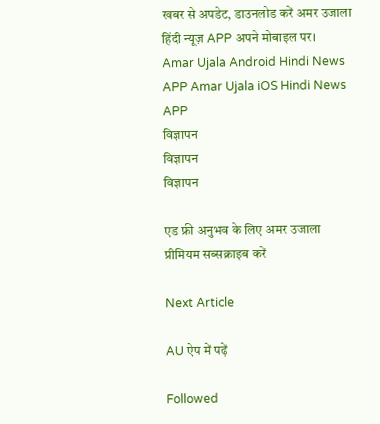खबर से अपडेट, डाउनलोड करें अमर उजाला हिंदी न्यूज़ APP अपने मोबाइल पर।
Amar Ujala Android Hindi News APP Amar Ujala iOS Hindi News APP
विज्ञापन
विज्ञापन
विज्ञापन

एड फ्री अनुभव के लिए अमर उजाला प्रीमियम सब्सक्राइब करें

Next Article

AU ऐप में पढ़ें

Followed